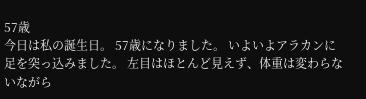57歳
今日は私の誕生日。 57歳になりました。 いよいよアラカンに足を突っ込みました。 左目はほとんど見えず、体重は変わらないながら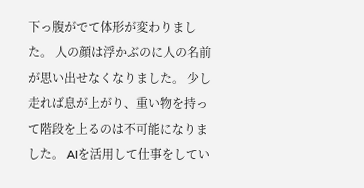下っ腹がでて体形が変わりました。 人の顔は浮かぶのに人の名前が思い出せなくなりました。 少し走れば息が上がり、重い物を持って階段を上るのは不可能になりました。 AIを活用して仕事をしてい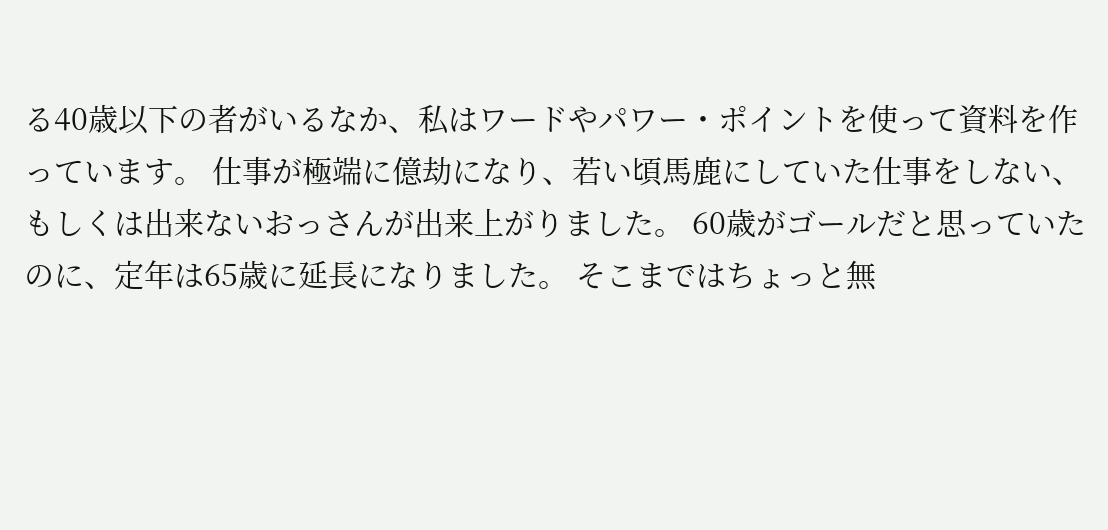る40歳以下の者がいるなか、私はワードやパワー・ポイントを使って資料を作っています。 仕事が極端に億劫になり、若い頃馬鹿にしていた仕事をしない、もしくは出来ないおっさんが出来上がりました。 60歳がゴールだと思っていたのに、定年は65歳に延長になりました。 そこまではちょっと無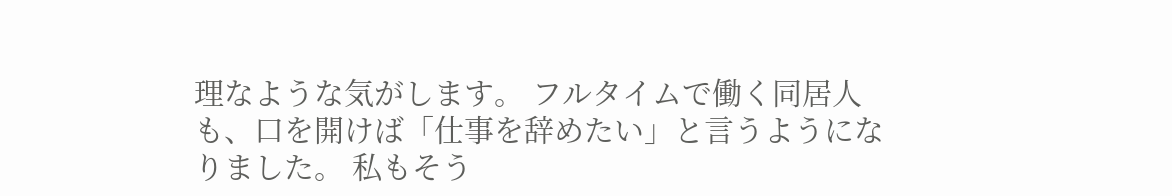理なような気がします。 フルタイムで働く同居人も、口を開けば「仕事を辞めたい」と言うようになりました。 私もそう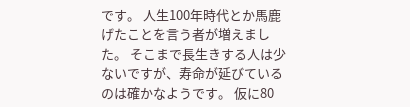です。 人生100年時代とか馬鹿げたことを言う者が増えました。 そこまで長生きする人は少ないですが、寿命が延びているのは確かなようです。 仮に80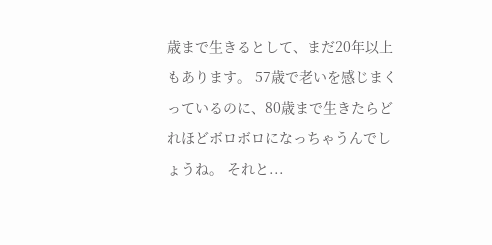歳まで生きるとして、まだ20年以上もあります。 57歳で老いを感じまくっているのに、80歳まで生きたらどれほどボロボロになっちゃうんでしょうね。 それと...